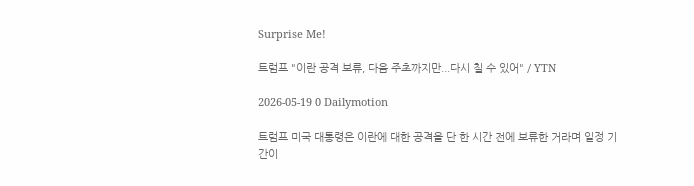Surprise Me!

트럼프 "이란 공격 보류, 다음 주초까지만...다시 칠 수 있어" / YTN

2026-05-19 0 Dailymotion

트럼프 미국 대통령은 이란에 대한 공격을 단 한 시간 전에 보류한 거라며 일정 기간이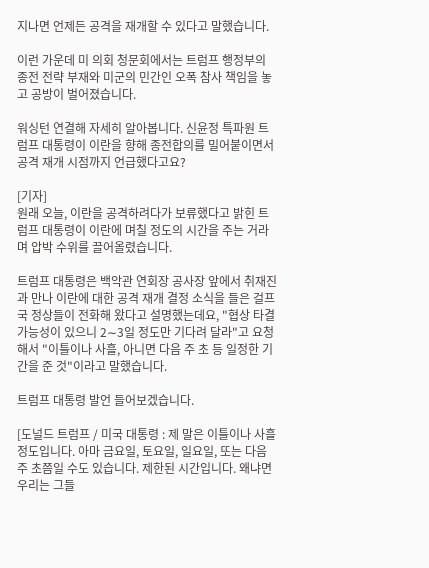지나면 언제든 공격을 재개할 수 있다고 말했습니다.

이런 가운데 미 의회 청문회에서는 트럼프 행정부의 종전 전략 부재와 미군의 민간인 오폭 참사 책임을 놓고 공방이 벌어졌습니다.

워싱턴 연결해 자세히 알아봅니다. 신윤정 특파원 트럼프 대통령이 이란을 향해 종전합의를 밀어붙이면서 공격 재개 시점까지 언급했다고요?

[기자]
원래 오늘, 이란을 공격하려다가 보류했다고 밝힌 트럼프 대통령이 이란에 며칠 정도의 시간을 주는 거라며 압박 수위를 끌어올렸습니다.

트럼프 대통령은 백악관 연회장 공사장 앞에서 취재진과 만나 이란에 대한 공격 재개 결정 소식을 들은 걸프국 정상들이 전화해 왔다고 설명했는데요, "협상 타결 가능성이 있으니 2∼3일 정도만 기다려 달라"고 요청해서 "이틀이나 사흘, 아니면 다음 주 초 등 일정한 기간을 준 것"이라고 말했습니다.

트럼프 대통령 발언 들어보겠습니다.

[도널드 트럼프 / 미국 대통령 : 제 말은 이틀이나 사흘 정도입니다. 아마 금요일, 토요일, 일요일, 또는 다음 주 초쯤일 수도 있습니다. 제한된 시간입니다. 왜냐면 우리는 그들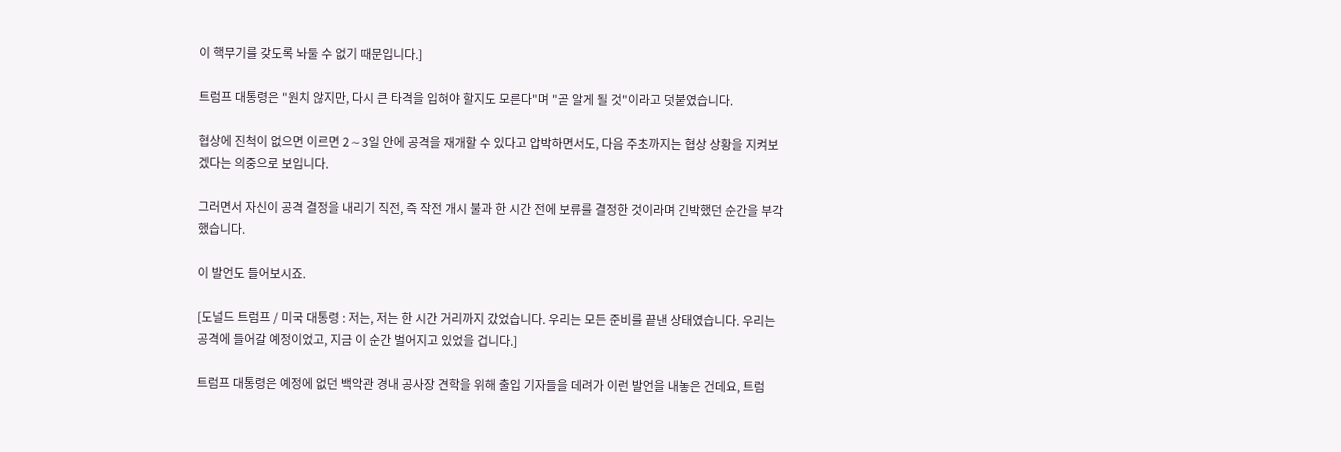이 핵무기를 갖도록 놔둘 수 없기 때문입니다.]

트럼프 대통령은 "원치 않지만, 다시 큰 타격을 입혀야 할지도 모른다"며 "곧 알게 될 것"이라고 덧붙였습니다.

협상에 진척이 없으면 이르면 2∼3일 안에 공격을 재개할 수 있다고 압박하면서도, 다음 주초까지는 협상 상황을 지켜보겠다는 의중으로 보입니다.

그러면서 자신이 공격 결정을 내리기 직전, 즉 작전 개시 불과 한 시간 전에 보류를 결정한 것이라며 긴박했던 순간을 부각했습니다.

이 발언도 들어보시죠.

[도널드 트럼프 / 미국 대통령 : 저는, 저는 한 시간 거리까지 갔었습니다. 우리는 모든 준비를 끝낸 상태였습니다. 우리는 공격에 들어갈 예정이었고, 지금 이 순간 벌어지고 있었을 겁니다.]

트럼프 대통령은 예정에 없던 백악관 경내 공사장 견학을 위해 출입 기자들을 데려가 이런 발언을 내놓은 건데요, 트럼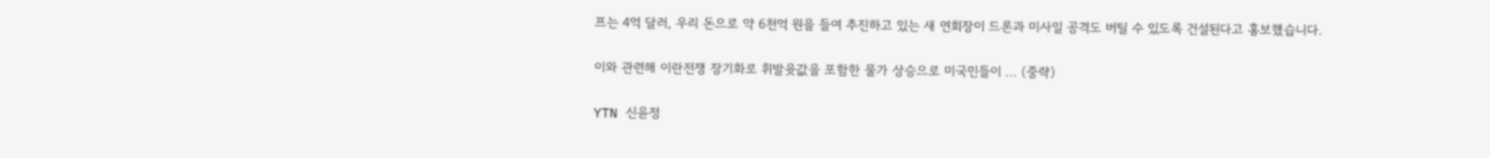프는 4억 달러, 우리 돈으로 약 6천억 원을 들여 추진하고 있는 새 연회장이 드론과 미사일 공격도 버틸 수 있도록 건설된다고 홍보했습니다.

이와 관련해 이란전쟁 장기화로 휘발윳값을 포함한 물가 상승으로 미국민들이 ... (중략)

YTN 신윤정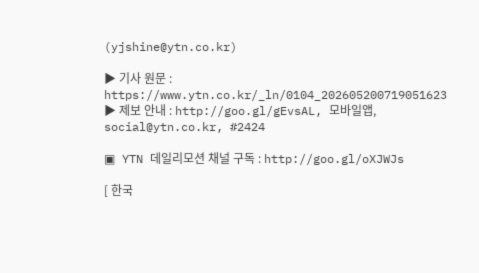(yjshine@ytn.co.kr)

▶ 기사 원문 : https://www.ytn.co.kr/_ln/0104_202605200719051623
▶ 제보 안내 : http://goo.gl/gEvsAL, 모바일앱, social@ytn.co.kr, #2424

▣ YTN 데일리모션 채널 구독 : http://goo.gl/oXJWJs

[ 한국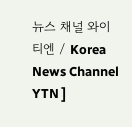뉴스 채널 와이티엔 / Korea News Channel YTN ]